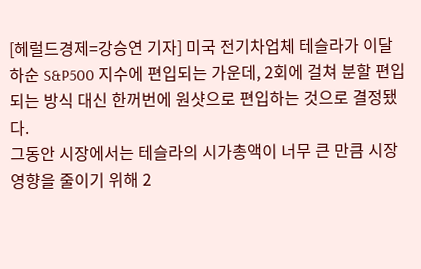[헤럴드경제=강승연 기자] 미국 전기차업체 테슬라가 이달 하순 S&P500 지수에 편입되는 가운데, 2회에 걸쳐 분할 편입되는 방식 대신 한꺼번에 원샷으로 편입하는 것으로 결정됐다.
그동안 시장에서는 테슬라의 시가총액이 너무 큰 만큼 시장 영향을 줄이기 위해 2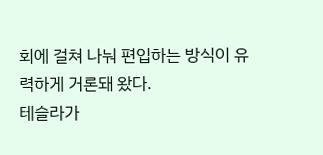회에 걸쳐 나눠 편입하는 방식이 유력하게 거론돼 왔다.
테슬라가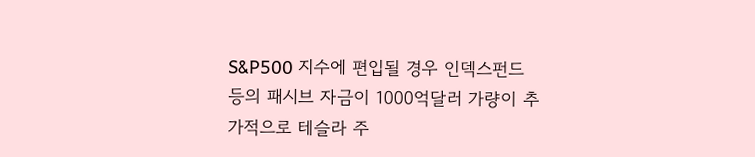S&P500 지수에 편입될 경우 인덱스펀드 등의 패시브 자금이 1000억달러 가량이 추가적으로 테슬라 주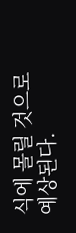식에 몰릴 것으로 예상된다.